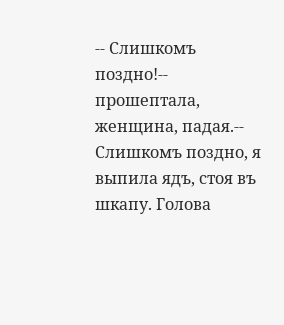-- Слишкомъ поздно!-- прошептала, женщина, падая.-- Слишкомъ поздно, я выпила ядъ, стоя въ шкапу. Голова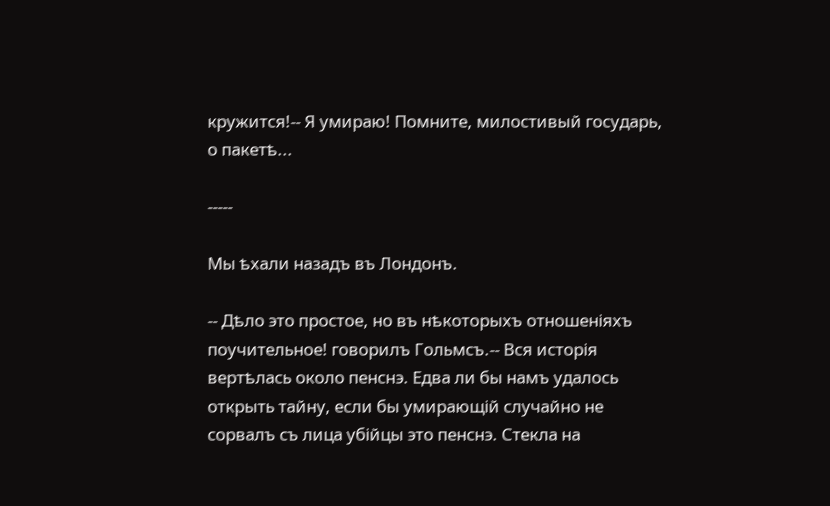кружится!-- Я умираю! Помните, милостивый государь, о пакетѣ...

-----

Мы ѣхали назадъ въ Лондонъ.

-- Дѣло это простое, но въ нѣкоторыхъ отношеніяхъ поучительное! говорилъ Гольмсъ.-- Вся исторія вертѣлась около пенснэ. Едва ли бы намъ удалось открыть тайну, если бы умирающій случайно не сорвалъ съ лица убійцы это пенснэ. Стекла на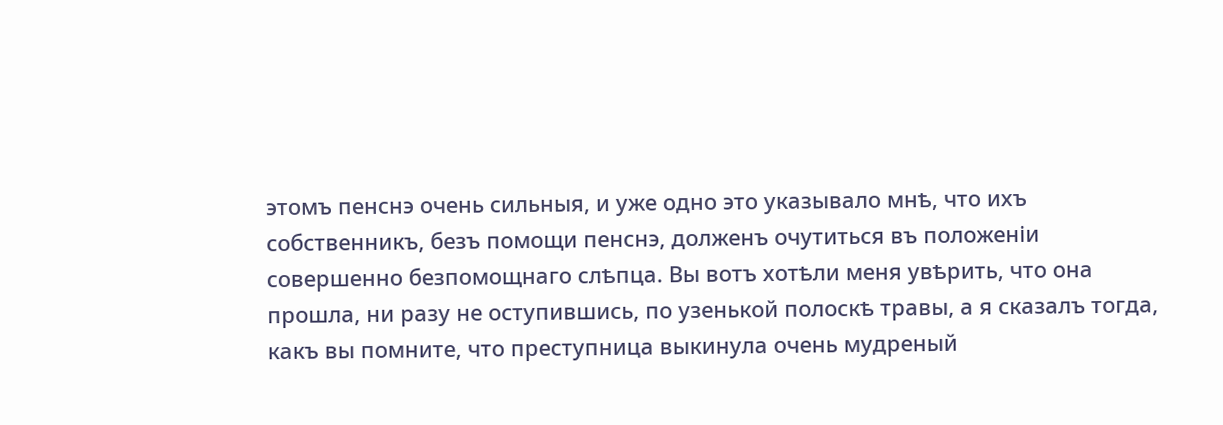этомъ пенснэ очень сильныя, и уже одно это указывало мнѣ, что ихъ собственникъ, безъ помощи пенснэ, долженъ очутиться въ положеніи совершенно безпомощнаго слѣпца. Вы вотъ хотѣли меня увѣрить, что она прошла, ни разу не оступившись, по узенькой полоскѣ травы, а я сказалъ тогда, какъ вы помните, что преступница выкинула очень мудреный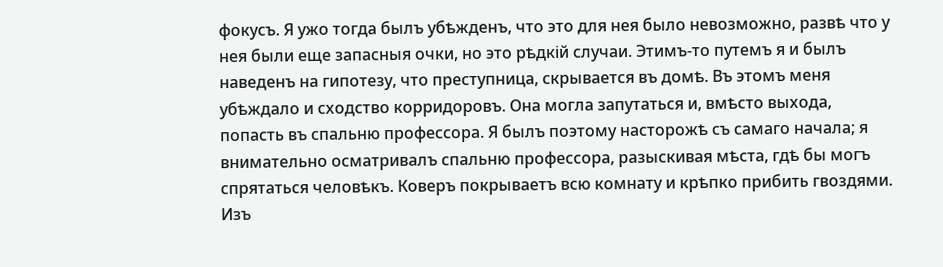фокусъ. Я ужо тогда былъ убѣжденъ, что это для нея было невозможно, развѣ что у нея были еще запасныя очки, но это рѣдкій случаи. Этимъ-то путемъ я и былъ наведенъ на гипотезу, что преступница, скрывается въ домѣ. Въ этомъ меня убѣждало и сходство корридоровъ. Она могла запутаться и, вмѣсто выхода, попасть въ спальню профессора. Я былъ поэтому насторожѣ съ самаго начала; я внимательно осматривалъ спальню профессора, разыскивая мѣста, гдѣ бы могъ спрятаться человѣкъ. Коверъ покрываетъ всю комнату и крѣпко прибить гвоздями. Изъ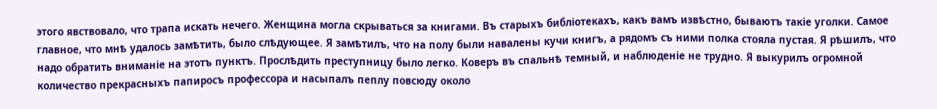этого явствовало, что трапа искать нечего. Женщина могла скрываться за книгами. Въ старыхъ библіотекахъ, какъ вамъ извѣстно, бываютъ такіе уголки. Самое главное, что мнѣ удалось замѣтить, было слѣдующее. Я замѣтилъ, что на полу были навалены кучи книгъ, а рядомъ съ ними полка стояла пустая. Я рѣшилъ, что надо обратить вниманіе на этотъ пунктъ. Прослѣдить преступницу было легко. Коверъ въ спальнѣ темный, и наблюденіе не трудно. Я выкурилъ огромной количество прекрасныхъ папиросъ профессора и насыпалъ пеплу повсюду около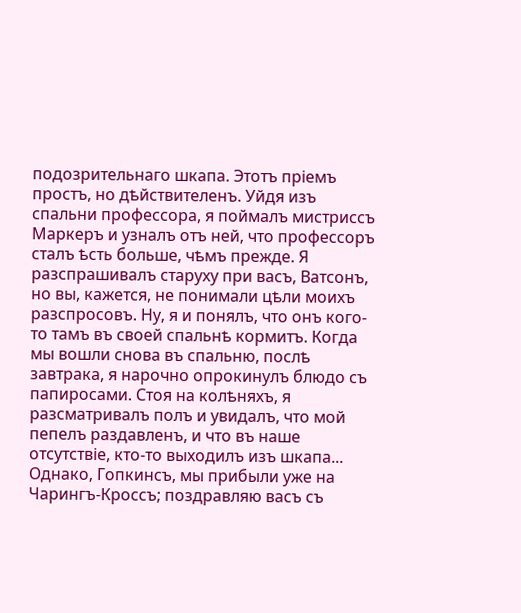подозрительнаго шкапа. Этотъ пріемъ простъ, но дѣйствителенъ. Уйдя изъ спальни профессора, я поймалъ мистриссъ Маркеръ и узналъ отъ ней, что профессоръ сталъ ѣсть больше, чѣмъ прежде. Я разспрашивалъ старуху при васъ, Ватсонъ, но вы, кажется, не понимали цѣли моихъ разспросовъ. Ну, я и понялъ, что онъ кого-то тамъ въ своей спальнѣ кормитъ. Когда мы вошли снова въ спальню, послѣ завтрака, я нарочно опрокинулъ блюдо съ папиросами. Стоя на колѣняхъ, я разсматривалъ полъ и увидалъ, что мой пепелъ раздавленъ, и что въ наше отсутствіе, кто-то выходилъ изъ шкапа... Однако, Гопкинсъ, мы прибыли уже на Чарингъ-Кроссъ; поздравляю васъ съ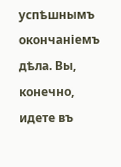успѣшнымъ окончаніемъ дѣла. Вы, конечно, идете въ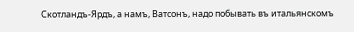Скотландъ-Ярдъ, а намъ, Ватсонъ, надо побывать въ итальянскомъ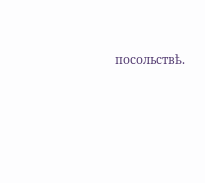посольствѣ.